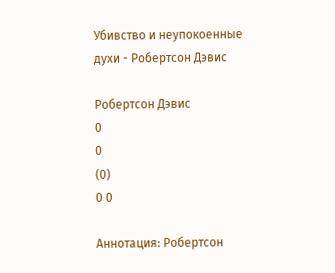Убивство и неупокоенные духи - Робертсон Дэвис

Робертсон Дэвис
0
0
(0)
0 0

Аннотация: Робертсон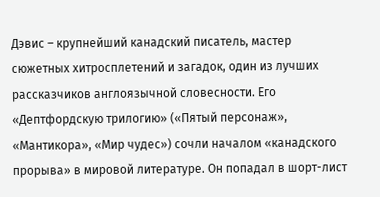Дэвис – крупнейший канадский писатель, мастер сюжетных хитросплетений и загадок, один из лучших рассказчиков англоязычной словесности. Его «Дептфордскую трилогию» («Пятый персонаж», «Мантикора», «Мир чудес») сочли началом «канадского прорыва» в мировой литературе. Он попадал в шорт-лист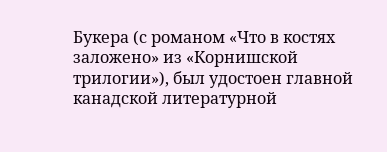Букера (с романом «Что в костях заложено» из «Корнишской трилогии»), был удостоен главной канадской литературной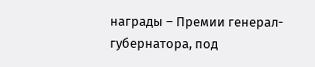награды – Премии генерал-губернатора, под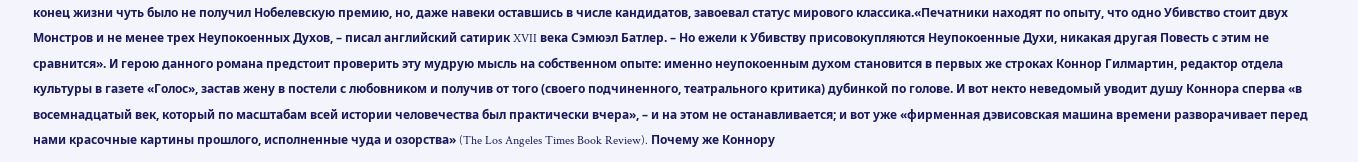конец жизни чуть было не получил Нобелевскую премию, но, даже навеки оставшись в числе кандидатов, завоевал статус мирового классика.«Печатники находят по опыту, что одно Убивство стоит двух Монстров и не менее трех Неупокоенных Духов, – писал английский сатирик XVII века Сэмюэл Батлер. – Но ежели к Убивству присовокупляются Неупокоенные Духи, никакая другая Повесть с этим не сравнится». И герою данного романа предстоит проверить эту мудрую мысль на собственном опыте: именно неупокоенным духом становится в первых же строках Коннор Гилмартин, редактор отдела культуры в газете «Голос», застав жену в постели с любовником и получив от того (своего подчиненного, театрального критика) дубинкой по голове. И вот некто неведомый уводит душу Коннора сперва «в восемнадцатый век, который по масштабам всей истории человечества был практически вчера», – и на этом не останавливается; и вот уже «фирменная дэвисовская машина времени разворачивает перед нами красочные картины прошлого, исполненные чуда и озорства» (The Los Angeles Times Book Review). Почему же Коннору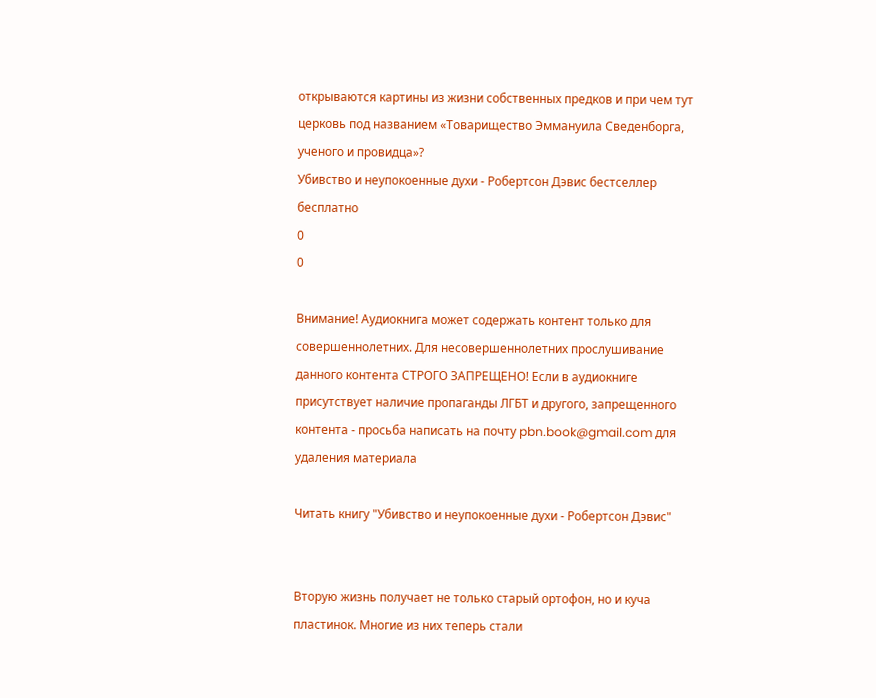открываются картины из жизни собственных предков и при чем тут церковь под названием «Товарищество Эммануила Сведенборга, ученого и провидца»?
Убивство и неупокоенные духи - Робертсон Дэвис бестселлер бесплатно
0
0

Внимание! Аудиокнига может содержать контент только для совершеннолетних. Для несовершеннолетних прослушивание данного контента СТРОГО ЗАПРЕЩЕНО! Если в аудиокниге присутствует наличие пропаганды ЛГБТ и другого, запрещенного контента - просьба написать на почту pbn.book@gmail.com для удаления материала

Читать книгу "Убивство и неупокоенные духи - Робертсон Дэвис"


Вторую жизнь получает не только старый ортофон, но и куча пластинок. Многие из них теперь стали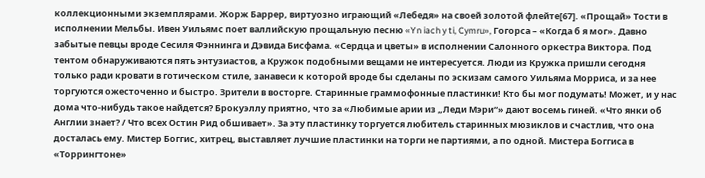коллекционными экземплярами. Жорж Баррер, виртуозно играющий «Лебедя» на своей золотой флейте[67]. «Прощай» Тости в исполнении Мельбы. Ивен Уильямс поет валлийскую прощальную песню «Yn iach y ti, Cymru», Гогорса – «Когда б я мог». Давно забытые певцы вроде Сесиля Фэннинга и Дэвида Бисфама. «Сердца и цветы» в исполнении Салонного оркестра Виктора. Под тентом обнаруживаются пять энтузиастов, а Кружок подобными вещами не интересуется. Люди из Кружка пришли сегодня только ради кровати в готическом стиле, занавеси к которой вроде бы сделаны по эскизам самого Уильяма Морриса, и за нее торгуются ожесточенно и быстро. Зрители в восторге. Старинные граммофонные пластинки! Кто бы мог подумать! Может, и у нас дома что-нибудь такое найдется? Брокуэллу приятно, что за «Любимые арии из „Леди Мэри“» дают восемь гиней. «Что янки об Англии знает? / Что всех Остин Рид обшивает». За эту пластинку торгуется любитель старинных мюзиклов и счастлив, что она досталась ему. Мистер Боггис, хитрец, выставляет лучшие пластинки на торги не партиями, а по одной. Мистера Боггиса в «Торрингтоне»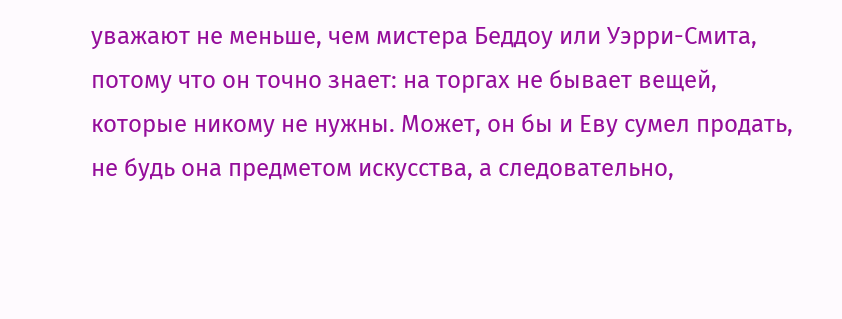уважают не меньше, чем мистера Беддоу или Уэрри-Смита, потому что он точно знает: на торгах не бывает вещей, которые никому не нужны. Может, он бы и Еву сумел продать, не будь она предметом искусства, а следовательно,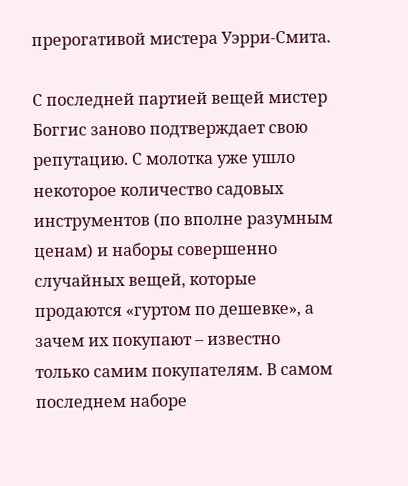прерогативой мистера Уэрри-Смита.

С последней партией вещей мистер Боггис заново подтверждает свою репутацию. С молотка уже ушло некоторое количество садовых инструментов (по вполне разумным ценам) и наборы совершенно случайных вещей, которые продаются «гуртом по дешевке», а зачем их покупают – известно только самим покупателям. В самом последнем наборе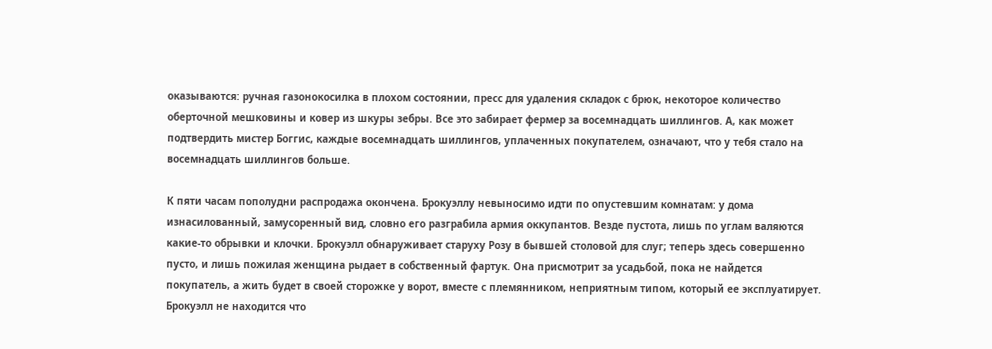оказываются: ручная газонокосилка в плохом состоянии, пресс для удаления складок с брюк, некоторое количество оберточной мешковины и ковер из шкуры зебры. Все это забирает фермер за восемнадцать шиллингов. А, как может подтвердить мистер Боггис, каждые восемнадцать шиллингов, уплаченных покупателем, означают, что у тебя стало на восемнадцать шиллингов больше.

К пяти часам пополудни распродажа окончена. Брокуэллу невыносимо идти по опустевшим комнатам: у дома изнасилованный, замусоренный вид, словно его разграбила армия оккупантов. Везде пустота, лишь по углам валяются какие-то обрывки и клочки. Брокуэлл обнаруживает старуху Розу в бывшей столовой для слуг; теперь здесь совершенно пусто, и лишь пожилая женщина рыдает в собственный фартук. Она присмотрит за усадьбой, пока не найдется покупатель, а жить будет в своей сторожке у ворот, вместе с племянником, неприятным типом, который ее эксплуатирует. Брокуэлл не находится что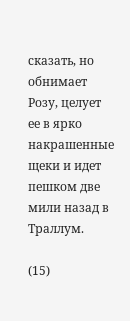сказать, но обнимает Розу, целует ее в ярко накрашенные щеки и идет пешком две мили назад в Траллум.

(15)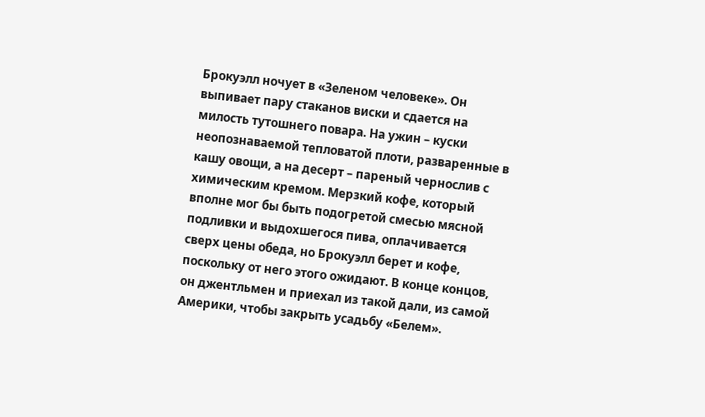Брокуэлл ночует в «Зеленом человеке». Он выпивает пару стаканов виски и сдается на милость тутошнего повара. На ужин – куски неопознаваемой тепловатой плоти, разваренные в кашу овощи, а на десерт – пареный чернослив с химическим кремом. Мерзкий кофе, который вполне мог бы быть подогретой смесью мясной подливки и выдохшегося пива, оплачивается сверх цены обеда, но Брокуэлл берет и кофе, поскольку от него этого ожидают. В конце концов, он джентльмен и приехал из такой дали, из самой Америки, чтобы закрыть усадьбу «Белем».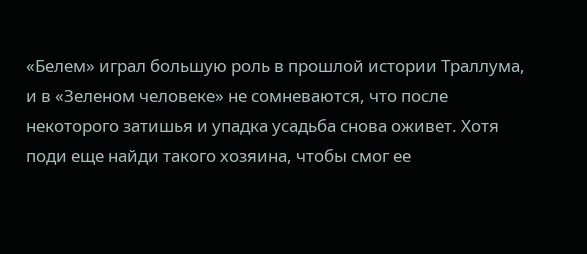«Белем» играл большую роль в прошлой истории Траллума, и в «Зеленом человеке» не сомневаются, что после некоторого затишья и упадка усадьба снова оживет. Хотя поди еще найди такого хозяина, чтобы смог ее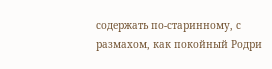содержать по-старинному, с размахом, как покойный Родри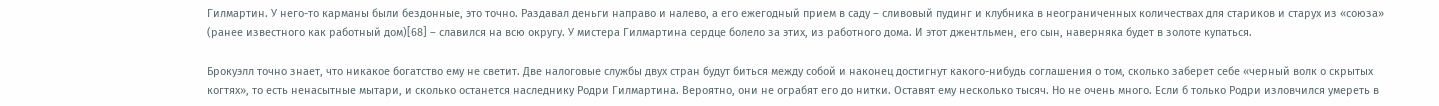Гилмартин. У него-то карманы были бездонные, это точно. Раздавал деньги направо и налево, а его ежегодный прием в саду – сливовый пудинг и клубника в неограниченных количествах для стариков и старух из «союза» (ранее известного как работный дом)[68] – славился на всю округу. У мистера Гилмартина сердце болело за этих, из работного дома. И этот джентльмен, его сын, наверняка будет в золоте купаться.

Брокуэлл точно знает, что никакое богатство ему не светит. Две налоговые службы двух стран будут биться между собой и наконец достигнут какого-нибудь соглашения о том, сколько заберет себе «черный волк о скрытых когтях», то есть ненасытные мытари, и сколько останется наследнику Родри Гилмартина. Вероятно, они не ограбят его до нитки. Оставят ему несколько тысяч. Но не очень много. Если б только Родри изловчился умереть в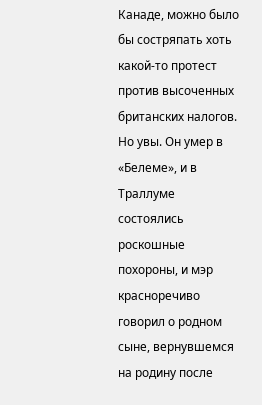Канаде, можно было бы состряпать хоть какой-то протест против высоченных британских налогов. Но увы. Он умер в «Белеме», и в Траллуме состоялись роскошные похороны, и мэр красноречиво говорил о родном сыне, вернувшемся на родину после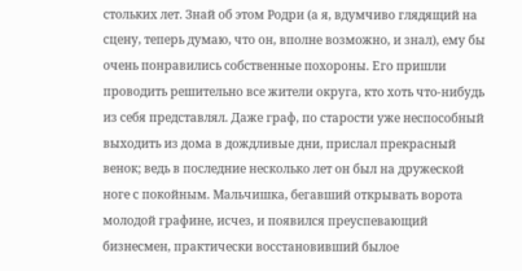стольких лет. Знай об этом Родри (а я, вдумчиво глядящий на сцену, теперь думаю, что он, вполне возможно, и знал), ему бы очень понравились собственные похороны. Его пришли проводить решительно все жители округа, кто хоть что-нибудь из себя представлял. Даже граф, по старости уже неспособный выходить из дома в дождливые дни, прислал прекрасный венок; ведь в последние несколько лет он был на дружеской ноге с покойным. Мальчишка, бегавший открывать ворота молодой графине, исчез, и появился преуспевающий бизнесмен, практически восстановивший былое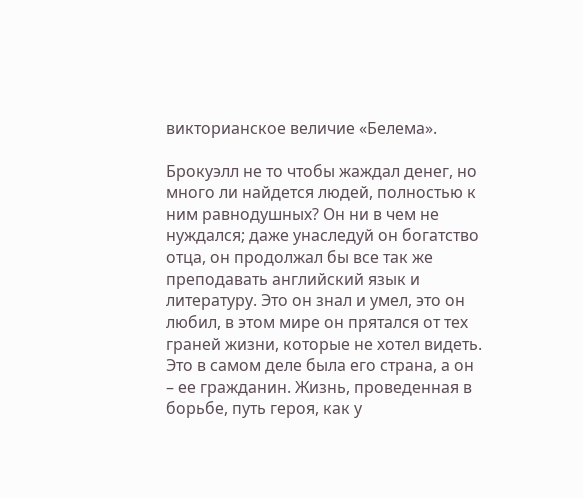викторианское величие «Белема».

Брокуэлл не то чтобы жаждал денег, но много ли найдется людей, полностью к ним равнодушных? Он ни в чем не нуждался; даже унаследуй он богатство отца, он продолжал бы все так же преподавать английский язык и литературу. Это он знал и умел, это он любил, в этом мире он прятался от тех граней жизни, которые не хотел видеть. Это в самом деле была его страна, а он – ее гражданин. Жизнь, проведенная в борьбе, путь героя, как у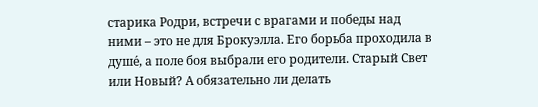старика Родри, встречи с врагами и победы над ними – это не для Брокуэлла. Его борьба проходила в душе́, а поле боя выбрали его родители. Старый Свет или Новый? А обязательно ли делать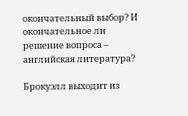окончательный выбор? И окончательное ли решение вопроса – английская литература?

Брокуэлл выходит из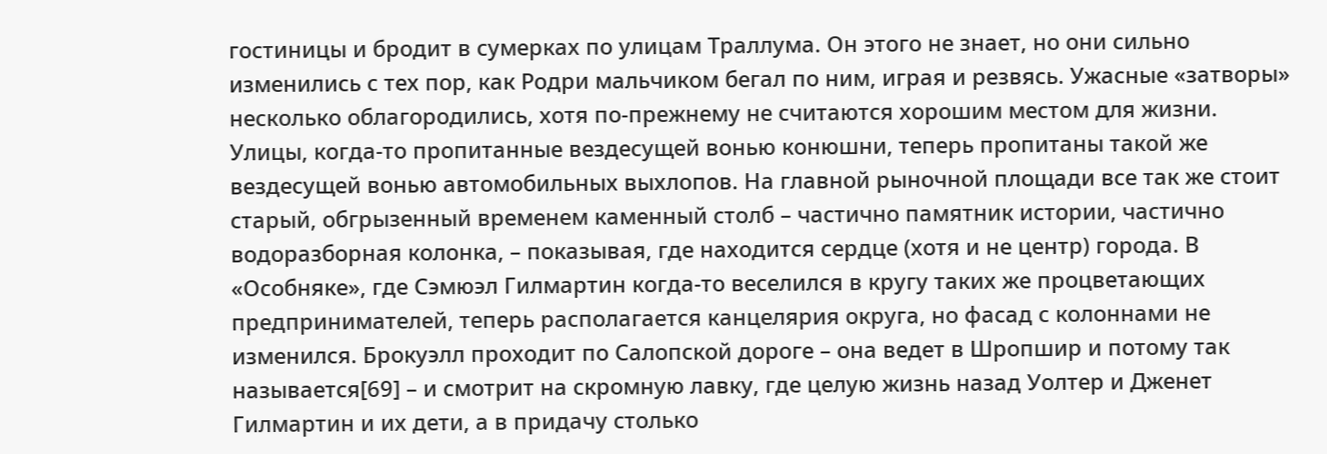гостиницы и бродит в сумерках по улицам Траллума. Он этого не знает, но они сильно изменились с тех пор, как Родри мальчиком бегал по ним, играя и резвясь. Ужасные «затворы» несколько облагородились, хотя по-прежнему не считаются хорошим местом для жизни. Улицы, когда-то пропитанные вездесущей вонью конюшни, теперь пропитаны такой же вездесущей вонью автомобильных выхлопов. На главной рыночной площади все так же стоит старый, обгрызенный временем каменный столб – частично памятник истории, частично водоразборная колонка, – показывая, где находится сердце (хотя и не центр) города. В «Особняке», где Сэмюэл Гилмартин когда-то веселился в кругу таких же процветающих предпринимателей, теперь располагается канцелярия округа, но фасад с колоннами не изменился. Брокуэлл проходит по Салопской дороге – она ведет в Шропшир и потому так называется[69] – и смотрит на скромную лавку, где целую жизнь назад Уолтер и Дженет Гилмартин и их дети, а в придачу столько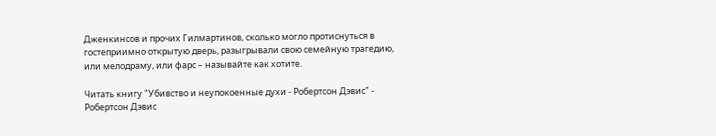Дженкинсов и прочих Гилмартинов, сколько могло протиснуться в гостеприимно открытую дверь, разыгрывали свою семейную трагедию, или мелодраму, или фарс – называйте как хотите.

Читать книгу "Убивство и неупокоенные духи - Робертсон Дэвис" - Робертсон Дэвис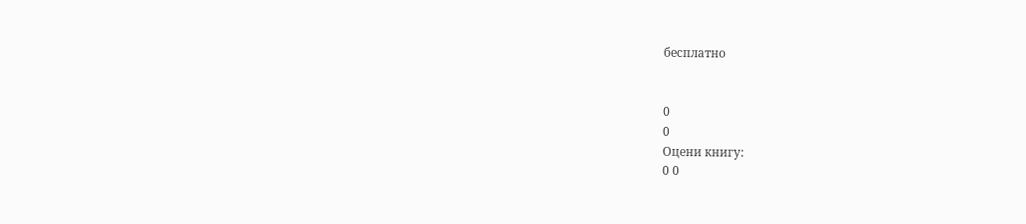бесплатно


0
0
Оцени книгу:
0 0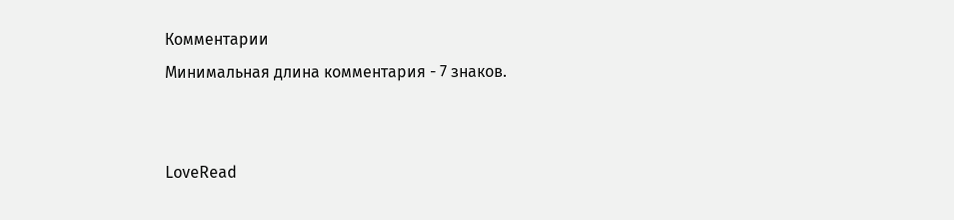Комментарии
Минимальная длина комментария - 7 знаков.


LoveRead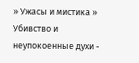» Ужасы и мистика » Убивство и неупокоенные духи -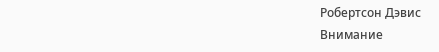Робертсон Дэвис
Внимание